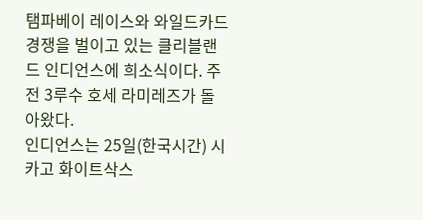탬파베이 레이스와 와일드카드 경쟁을 벌이고 있는 클리블랜드 인디언스에 희소식이다. 주전 3루수 호세 라미레즈가 돌아왔다.
인디언스는 25일(한국시간) 시카고 화이트삭스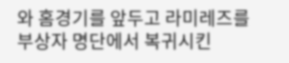와 홈경기를 앞두고 라미레즈를 부상자 명단에서 복귀시킨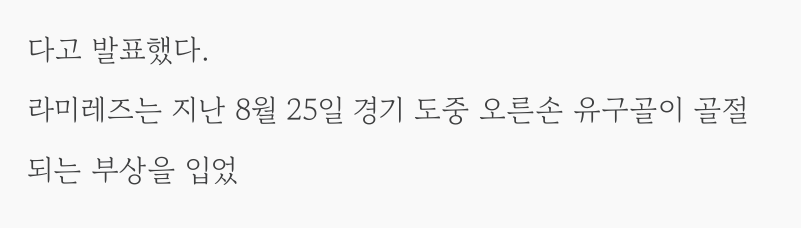다고 발표했다.
라미레즈는 지난 8월 25일 경기 도중 오른손 유구골이 골절되는 부상을 입었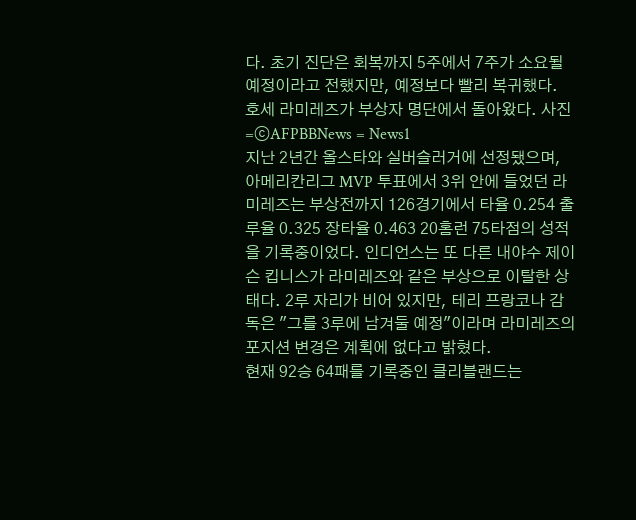다. 초기 진단은 회복까지 5주에서 7주가 소요될 예정이라고 전했지만, 예정보다 빨리 복귀했다.
호세 라미레즈가 부상자 명단에서 돌아왔다. 사진=ⓒAFPBBNews = News1
지난 2년간 올스타와 실버슬러거에 선정됐으며, 아메리칸리그 MVP 투표에서 3위 안에 들었던 라미레즈는 부상전까지 126경기에서 타율 0.254 출루율 0.325 장타율 0.463 20홈런 75타점의 성적을 기록중이었다. 인디언스는 또 다른 내야수 제이슨 킵니스가 라미레즈와 같은 부상으로 이탈한 상태다. 2루 자리가 비어 있지만, 테리 프랑코나 감독은 "그를 3루에 남겨둘 예정"이라며 라미레즈의 포지션 변경은 계획에 없다고 밝혔다.
현재 92승 64패를 기록중인 클리블랜드는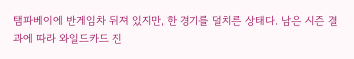탬파베이에 반게임차 뒤져 있지만, 한 경기를 덜치른 상태다. 남은 시즌 결과에 따라 와일드카드 진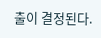출이 결정된다.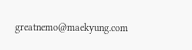greatnemo@maekyung.com